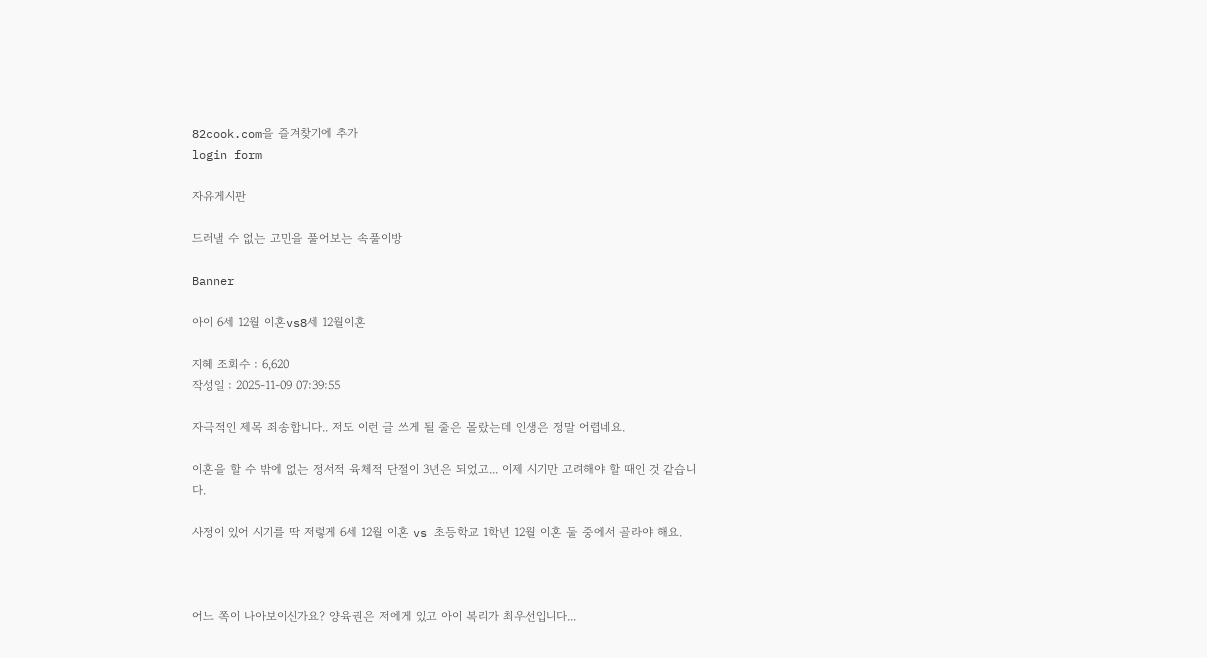82cook.com을 즐겨찾기에 추가
login form

자유게시판

드러낼 수 없는 고민을 풀어보는 속풀이방

Banner

아이 6세 12월 이혼vs8세 12월이혼

지혜 조회수 : 6,620
작성일 : 2025-11-09 07:39:55

자극적인 제목 죄송합니다.. 저도 이런 글 쓰게 될 줄은 몰랐는데 인생은 정말 어렵네요.

이혼을 할 수 밖에 없는 정서적 육체적 단절이 3년은 되었고... 이제 시기만 고려해야 할 때인 것 같습니다.

사정이 있어 시기를 딱 저렇게 6세 12월 이혼 vs 초등학교 1학년 12월 이혼 둘 중에서 골라야 해요.



어느 쪽이 나아보이신가요? 양육권은 저에게 있고 아이 복리가 최우선입니다...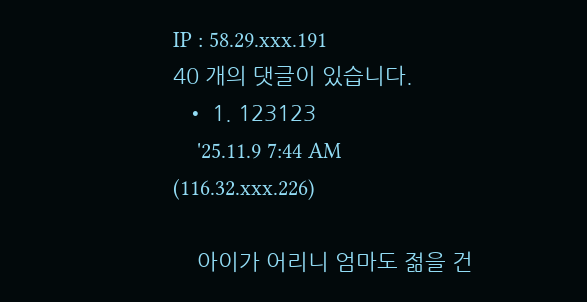IP : 58.29.xxx.191
40 개의 댓글이 있습니다.
  • 1. 123123
    '25.11.9 7:44 AM (116.32.xxx.226)

    아이가 어리니 엄마도 젊을 건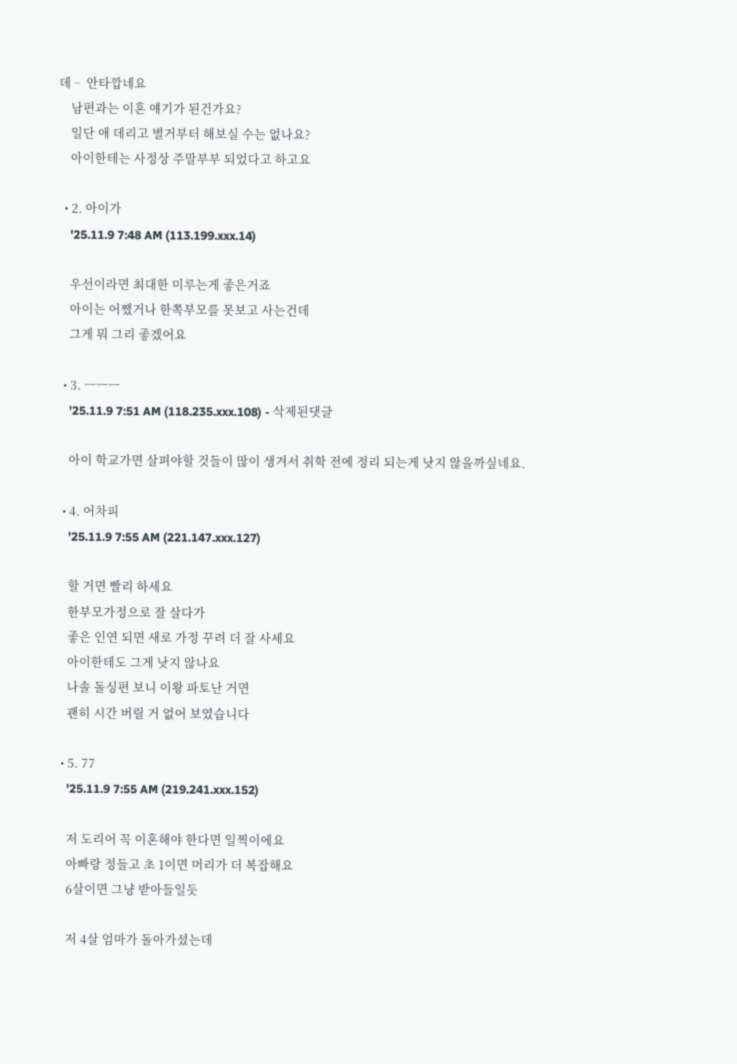데ᆢ 안타깝네요
    남편과는 이혼 얘기가 된건가요?
    일단 애 데리고 별거부터 해보실 수는 없나요?
    아이한테는 사정상 주말부부 되었다고 하고요

  • 2. 아이가
    '25.11.9 7:48 AM (113.199.xxx.14)

    우선이라면 최대한 미루는게 좋은거죠
    아이는 어쨌거나 한쪽부모를 못보고 사는건데
    그게 뭐 그리 좋겠어요

  • 3. ㅡㅡㅡ
    '25.11.9 7:51 AM (118.235.xxx.108) - 삭제된댓글

    아이 학교가면 살펴야할 것들이 많이 생겨서 취학 전에 정리 되는게 낫지 않을까싶네요.

  • 4. 어차피
    '25.11.9 7:55 AM (221.147.xxx.127)

    할 거면 빨리 하세요
    한부모가정으로 잘 살다가
    좋은 인연 되면 새로 가정 꾸려 더 잘 사세요
    아이한테도 그게 낫지 않나요
    나솔 돌싱편 보니 이왕 파토난 거면
    괜히 시간 버릴 거 없어 보였습니다

  • 5. 77
    '25.11.9 7:55 AM (219.241.xxx.152)

    저 도리어 꼭 이혼해야 한다면 일찍이에요
    아빠랑 정들고 초 1이면 머리가 더 복잡해요
    6살이면 그냥 받아들일듯

    저 4살 엄마가 돌아가셨는데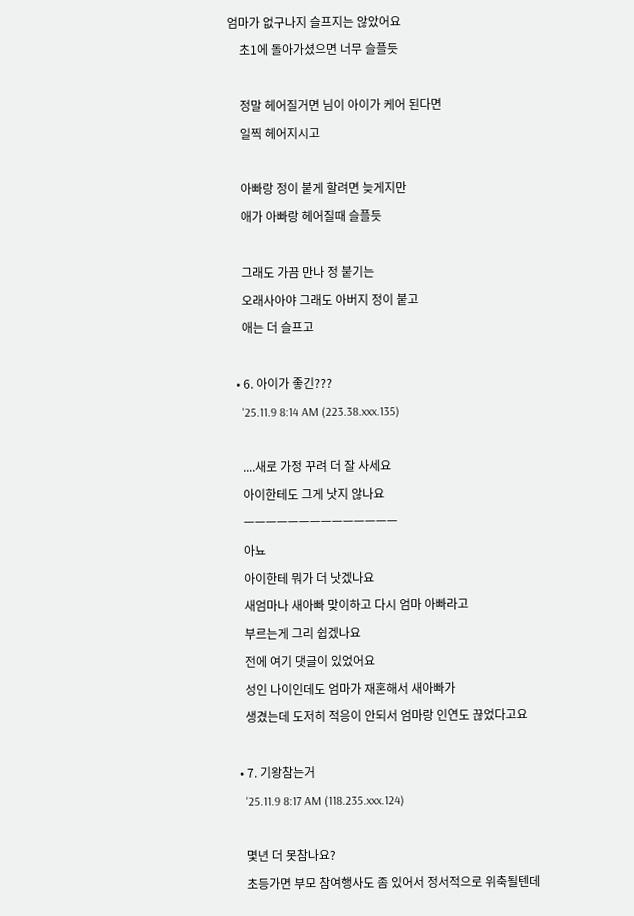엄마가 없구나지 슬프지는 않았어요
    초1에 돌아가셨으면 너무 슬플듯

    정말 헤어질거면 님이 아이가 케어 된다면
    일찍 헤어지시고

    아빠랑 정이 붙게 할려면 늦게지만
    애가 아빠랑 헤어질때 슬플듯

    그래도 가끔 만나 정 붙기는
    오래사아야 그래도 아버지 정이 붙고
    애는 더 슬프고

  • 6. 아이가 좋긴???
    '25.11.9 8:14 AM (223.38.xxx.135)

    ....새로 가정 꾸려 더 잘 사세요
    아이한테도 그게 낫지 않나요
    ㅡㅡㅡㅡㅡㅡㅡㅡㅡㅡㅡㅡㅡㅡ
    아뇨
    아이한테 뭐가 더 낫겠나요
    새엄마나 새아빠 맞이하고 다시 엄마 아빠라고
    부르는게 그리 쉽겠나요
    전에 여기 댓글이 있었어요
    성인 나이인데도 엄마가 재혼해서 새아빠가
    생겼는데 도저히 적응이 안되서 엄마랑 인연도 끊었다고요

  • 7. 기왕참는거
    '25.11.9 8:17 AM (118.235.xxx.124)

    몇년 더 못참나요?
    초등가면 부모 참여행사도 좀 있어서 정서적으로 위축될텐데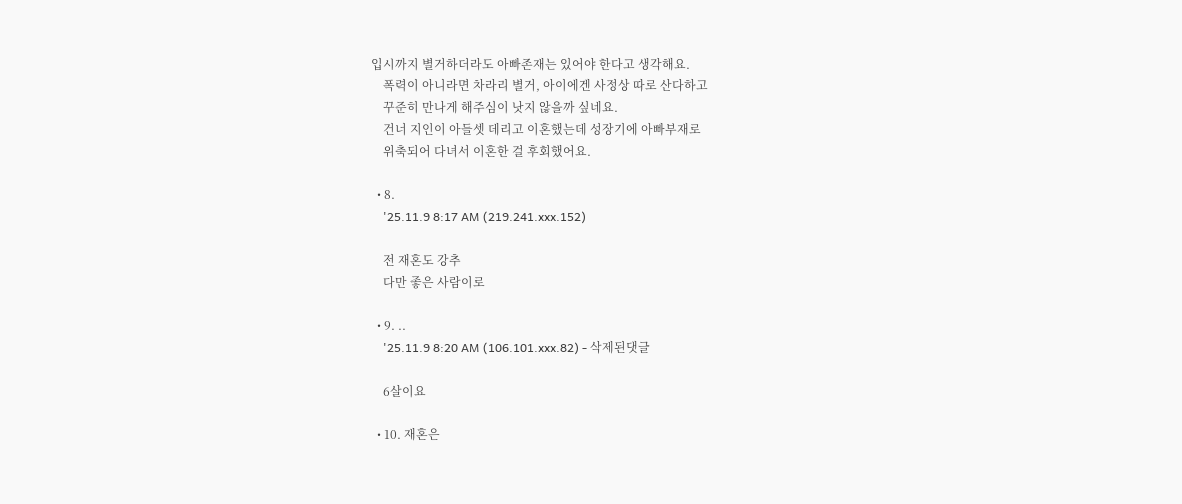입시까지 별거하더라도 아빠존재는 있어야 한다고 생각해요.
    폭력이 아니라면 차라리 별거, 아이에겐 사정상 따로 산다하고
    꾸준히 만나게 해주심이 낫지 않을까 싶네요.
    건너 지인이 아들셋 데리고 이혼했는데 성장기에 아빠부재로
    위축되어 다녀서 이혼한 걸 후회했어요.

  • 8.
    '25.11.9 8:17 AM (219.241.xxx.152)

    전 재혼도 강추
    다만 좋은 사람이로

  • 9. ..
    '25.11.9 8:20 AM (106.101.xxx.82) - 삭제된댓글

    6살이요

  • 10. 재혼은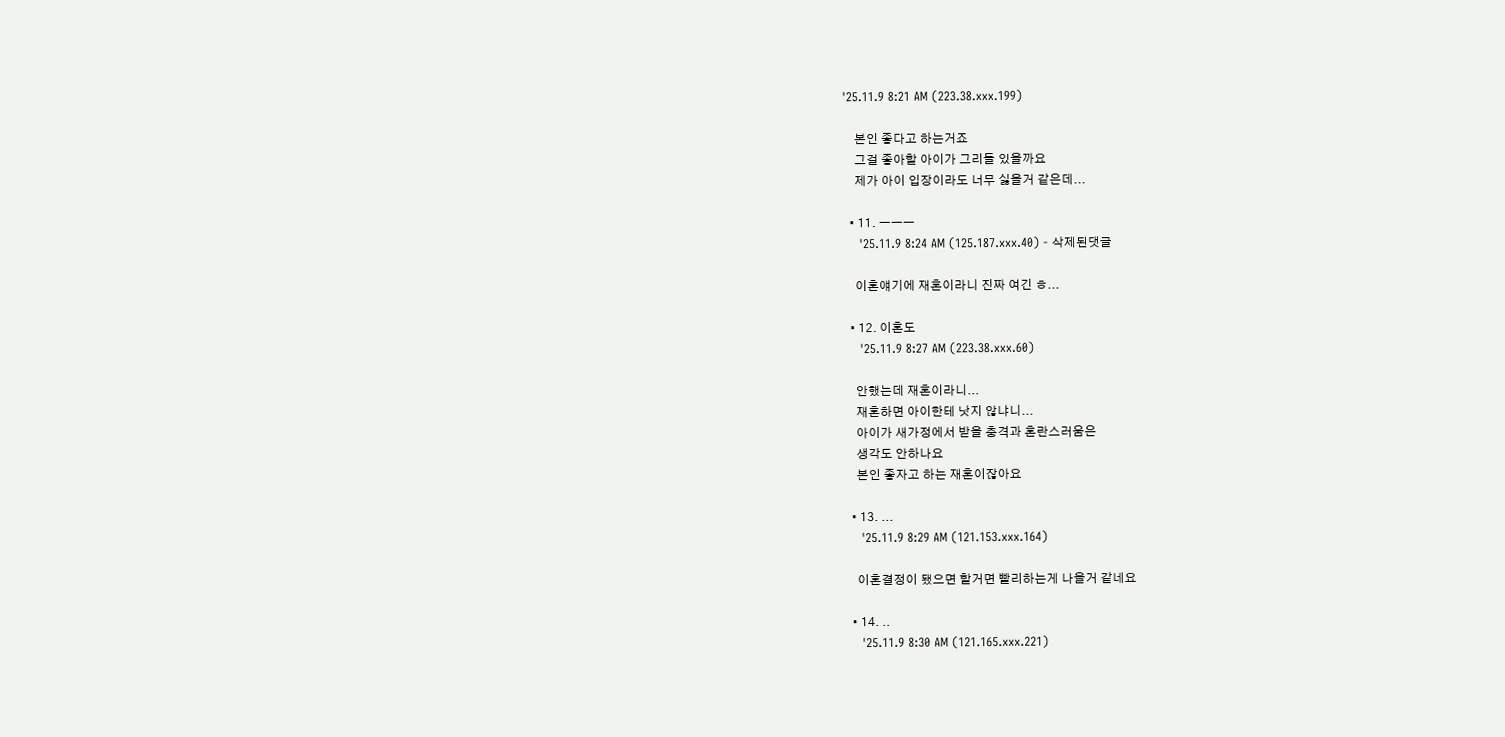'25.11.9 8:21 AM (223.38.xxx.199)

    본인 좋다고 하는거죠
    그걸 좋아할 아이가 그리들 있을까요
    제가 아이 입장이라도 너무 싫을거 같은데...

  • 11. ㅡㅡㅡ
    '25.11.9 8:24 AM (125.187.xxx.40) - 삭제된댓글

    이혼얘기에 재혼이라니 진짜 여긴 ㅎ...

  • 12. 이혼도
    '25.11.9 8:27 AM (223.38.xxx.60)

    안했는데 재혼이라니...
    재혼하면 아이한테 낫지 않냐니...
    아이가 새가정에서 받을 충격과 혼란스러움은
    생각도 안하나요
    본인 좋자고 하는 재혼이잖아요

  • 13. ...
    '25.11.9 8:29 AM (121.153.xxx.164)

    이혼결정이 됐으면 할거면 빨리하는게 나을거 같네요

  • 14. ..
    '25.11.9 8:30 AM (121.165.xxx.221)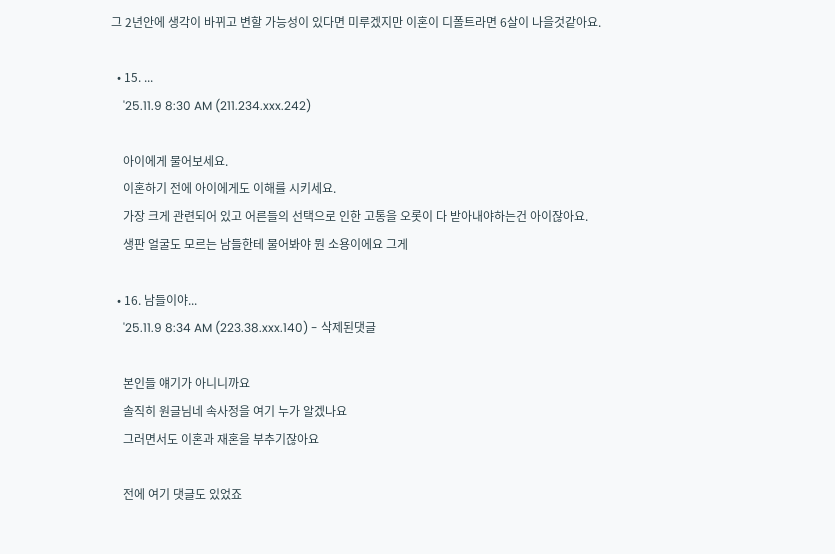그 2년안에 생각이 바뀌고 변할 가능성이 있다면 미루겠지만 이혼이 디폴트라면 6살이 나을것같아요.

  • 15. ...
    '25.11.9 8:30 AM (211.234.xxx.242)

    아이에게 물어보세요.
    이혼하기 전에 아이에게도 이해를 시키세요.
    가장 크게 관련되어 있고 어른들의 선택으로 인한 고통을 오롯이 다 받아내야하는건 아이잖아요.
    생판 얼굴도 모르는 남들한테 물어봐야 뭔 소용이에요 그게

  • 16. 남들이야...
    '25.11.9 8:34 AM (223.38.xxx.140) - 삭제된댓글

    본인들 얘기가 아니니까요
    솔직히 원글님네 속사정을 여기 누가 알겠나요
    그러면서도 이혼과 재혼을 부추기잖아요

    전에 여기 댓글도 있었죠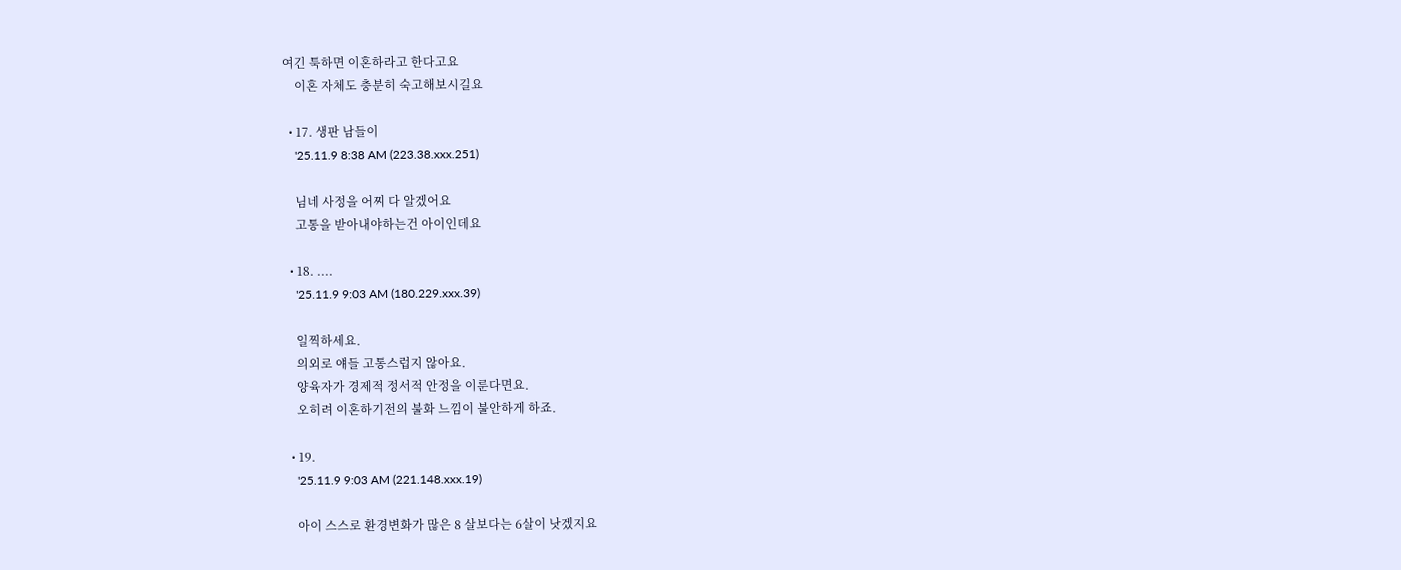여긴 툭하면 이혼하라고 한다고요
    이혼 자체도 충분히 숙고해보시길요

  • 17. 생판 남들이
    '25.11.9 8:38 AM (223.38.xxx.251)

    님네 사정을 어찌 다 알겠어요
    고통을 받아내야하는건 아이인데요

  • 18. ....
    '25.11.9 9:03 AM (180.229.xxx.39)

    일찍하세요.
    의외로 얘들 고통스럽지 않아요.
    양육자가 경제적 정서적 안정을 이룬다면요.
    오히려 이혼하기전의 불화 느낌이 불안하게 하죠.

  • 19.
    '25.11.9 9:03 AM (221.148.xxx.19)

    아이 스스로 환경변화가 많은 8 살보다는 6살이 낫겠지요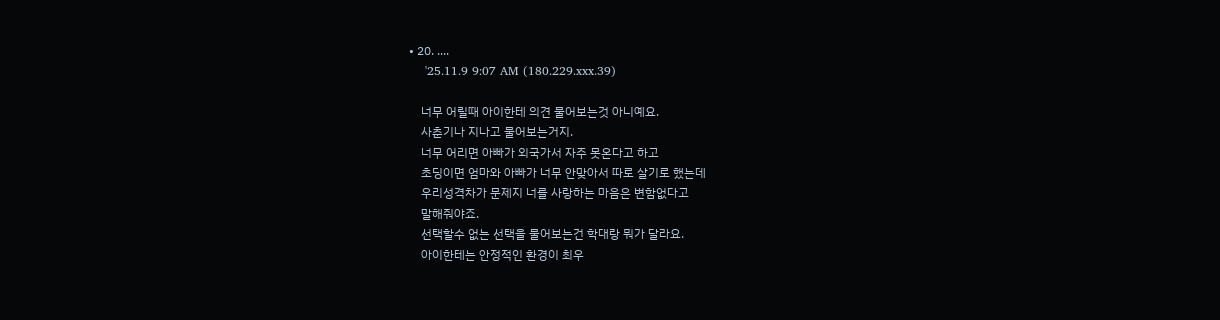• 20. ....
    '25.11.9 9:07 AM (180.229.xxx.39)

    너무 어릴때 아이한테 의견 물어보는것 아니예요.
    사춘기나 지나고 물어보는거지.
    너무 어리면 아빠가 외국가서 자주 못온다고 하고
    초딩이면 엄마와 아빠가 너무 안맞아서 따로 살기로 했는데
    우리성격차가 문제지 너를 사랑하는 마음은 변함없다고
    말해줘야죠.
    선택할수 없는 선택을 물어보는건 학대랑 뭐가 달라요.
    아이한테는 안정적인 환경이 최우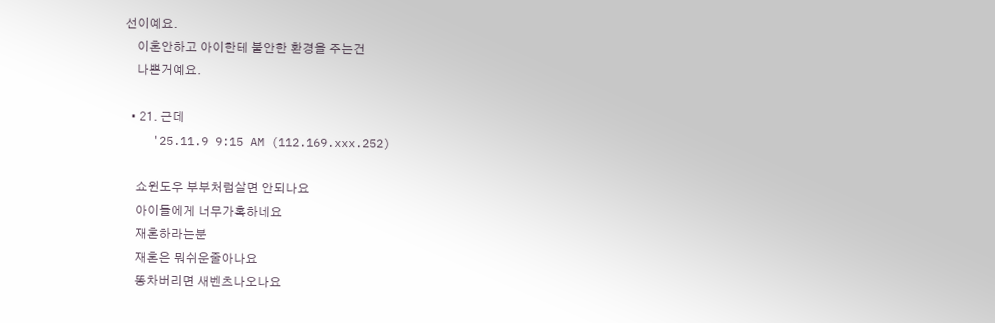선이예요.
    이혼안하고 아이한테 불안한 환경을 주는건
    나쁜거예요.

  • 21. 근데
    '25.11.9 9:15 AM (112.169.xxx.252)

    쇼윈도우 부부처럼살면 안되나요
    아이들에게 너무가혹하네요
    재혼하라는분
    재혼은 뭐쉬운줄아나요
    똥차버리면 새벤츠나오나요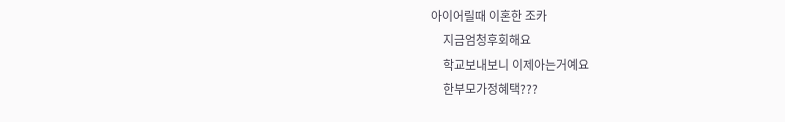아이어릴때 이혼한 조카
    지금엄청후회해요
    학교보내보니 이제아는거예요
    한부모가정혜택???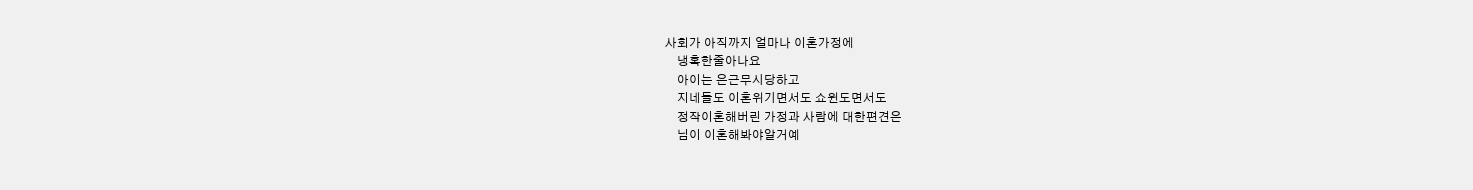사회가 아직까지 얼마나 이혼가정에
    냉혹한줄아나요
    아이는 은근무시당하고
    지네들도 이혼위기면서도 쇼윈도면서도
    정작이혼해버린 가정과 사람에 대한편견은
    님이 이혼해봐야알거예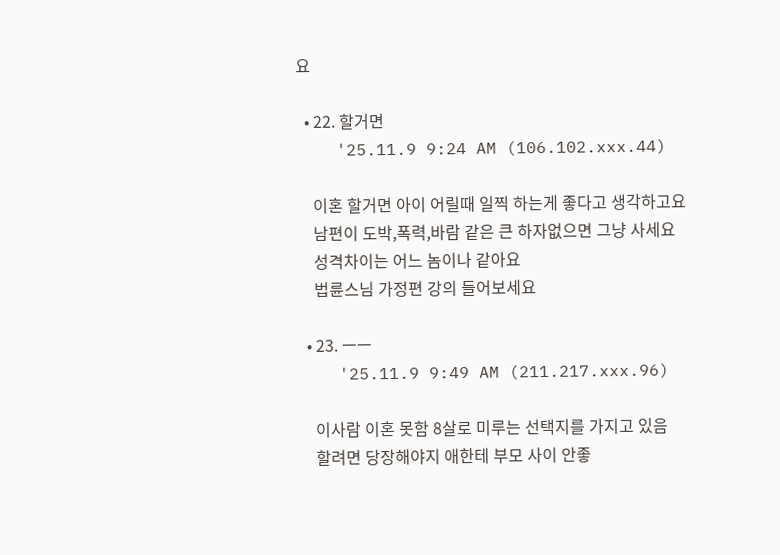요

  • 22. 할거면
    '25.11.9 9:24 AM (106.102.xxx.44)

    이혼 할거면 아이 어릴때 일찍 하는게 좋다고 생각하고요
    남편이 도박,폭력,바람 같은 큰 하자없으면 그냥 사세요
    성격차이는 어느 놈이나 같아요
    법륜스님 가정편 강의 들어보세요

  • 23. ㅡㅡ
    '25.11.9 9:49 AM (211.217.xxx.96)

    이사람 이혼 못함 8살로 미루는 선택지를 가지고 있음
    할려면 당장해야지 애한테 부모 사이 안좋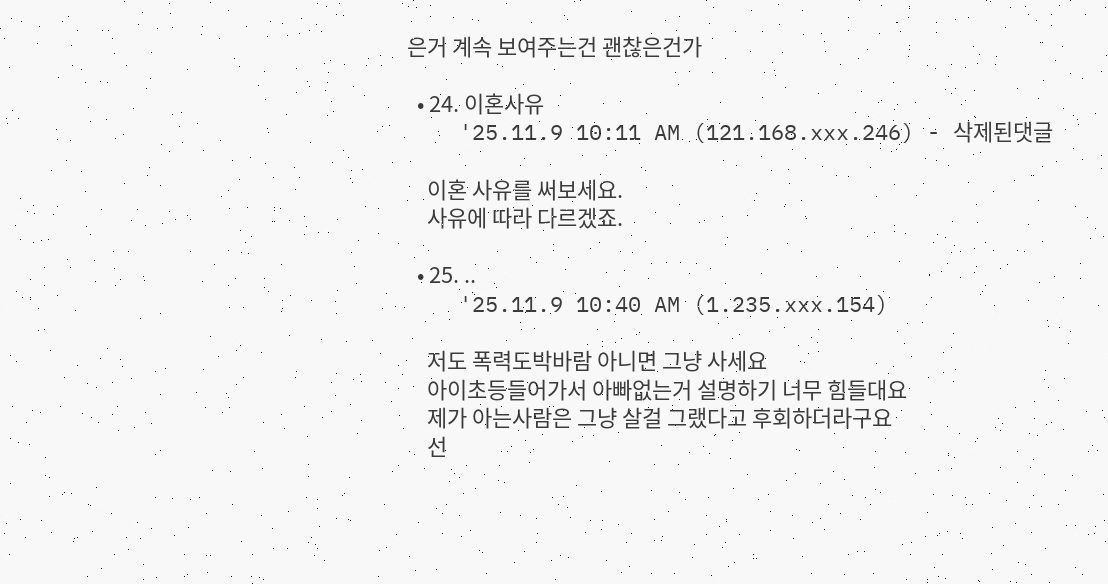은거 계속 보여주는건 괜찮은건가

  • 24. 이혼사유
    '25.11.9 10:11 AM (121.168.xxx.246) - 삭제된댓글

    이혼 사유를 써보세요.
    사유에 따라 다르겠죠.

  • 25. ..
    '25.11.9 10:40 AM (1.235.xxx.154)

    저도 폭력도박바람 아니면 그냥 사세요
    아이초등들어가서 아빠없는거 설명하기 너무 힘들대요
    제가 아는사람은 그냥 살걸 그랬다고 후회하더라구요
    선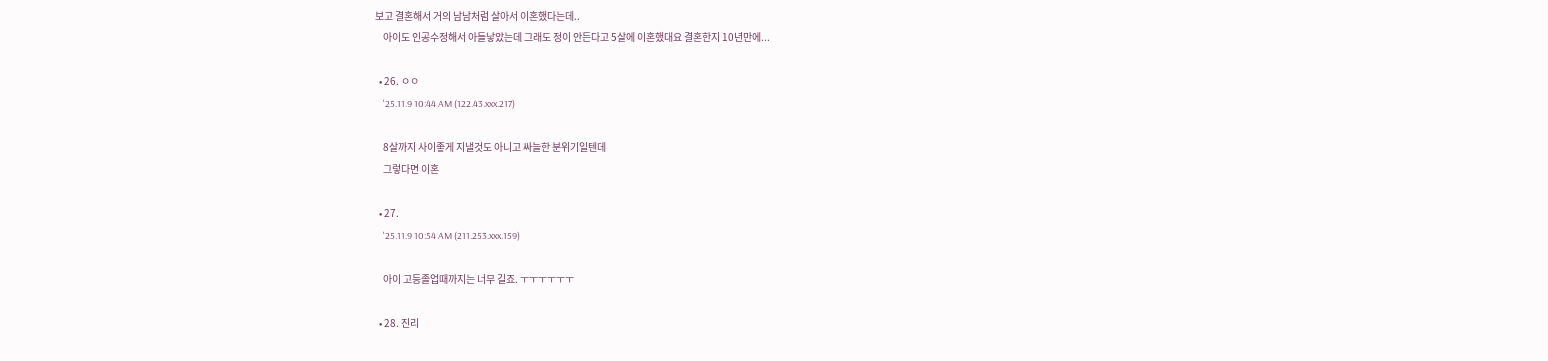보고 결혼해서 거의 남남처럼 살아서 이혼했다는데..
    아이도 인공수정해서 아들낳았는데 그래도 정이 안든다고 5살에 이혼했대요 결혼한지 10년만에...

  • 26. ㅇㅇ
    '25.11.9 10:44 AM (122.43.xxx.217)

    8살까지 사이좋게 지낼것도 아니고 싸늘한 분위기일텐데
    그렇다면 이혼

  • 27.
    '25.11.9 10:54 AM (211.253.xxx.159)

    아이 고등졸업때까지는 너무 길죠. ㅜㅜㅜㅜㅜㅜ

  • 28. 진리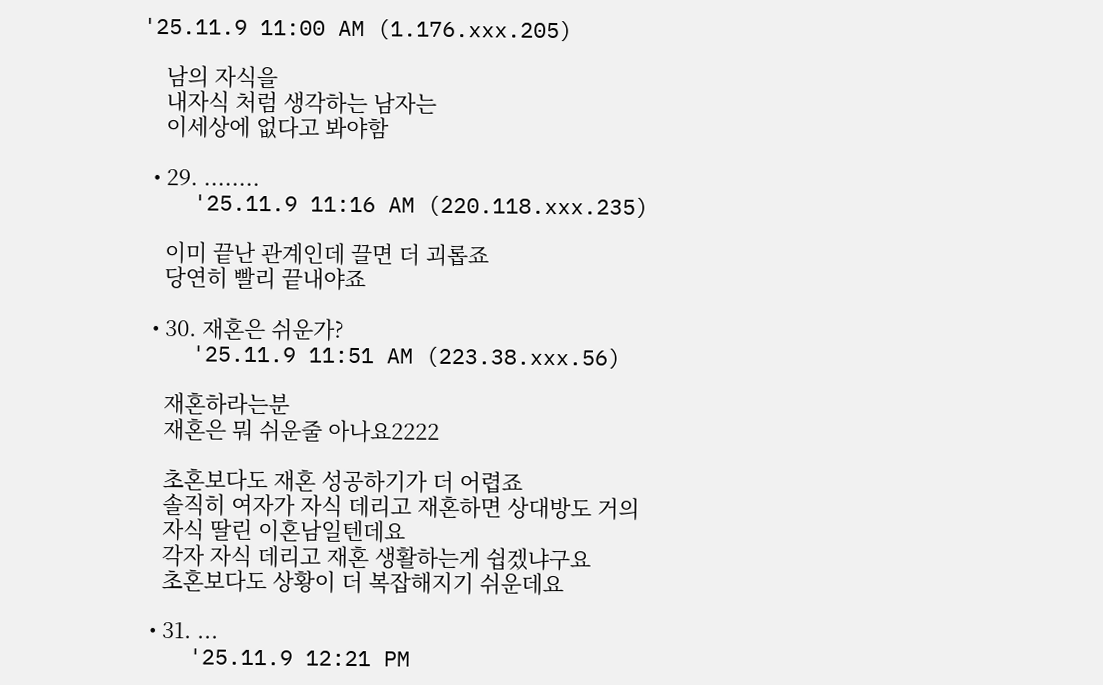'25.11.9 11:00 AM (1.176.xxx.205)

    남의 자식을
    내자식 처럼 생각하는 남자는
    이세상에 없다고 봐야함

  • 29. ........
    '25.11.9 11:16 AM (220.118.xxx.235)

    이미 끝난 관계인데 끌면 더 괴롭죠
    당연히 빨리 끝내야죠

  • 30. 재혼은 쉬운가?
    '25.11.9 11:51 AM (223.38.xxx.56)

    재혼하라는분
    재혼은 뭐 쉬운줄 아나요2222

    초혼보다도 재혼 성공하기가 더 어렵죠
    솔직히 여자가 자식 데리고 재혼하면 상대방도 거의
    자식 딸린 이혼남일텐데요
    각자 자식 데리고 재혼 생활하는게 쉽겠냐구요
    초혼보다도 상황이 더 복잡해지기 쉬운데요

  • 31. ...
    '25.11.9 12:21 PM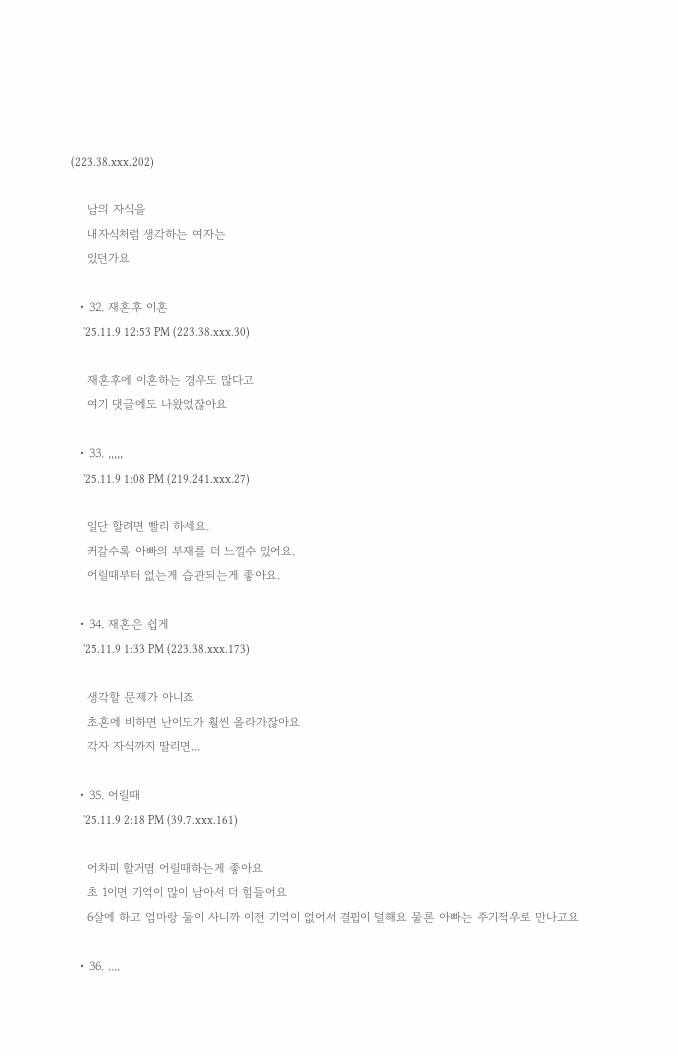(223.38.xxx.202)

    남의 자식을
    내자식처럼 생각하는 여자는
    있던가요

  • 32. 재혼후 이혼
    '25.11.9 12:53 PM (223.38.xxx.30)

    재혼후에 이혼하는 경우도 많다고
    여기 댓글에도 나왔었잖아요

  • 33. ,,,,,
    '25.11.9 1:08 PM (219.241.xxx.27)

    일단 할려면 빨리 하세요.
    커갈수록 아빠의 부재를 더 느낄수 있어요.
    어릴때부터 없는게 습관되는게 좋아요.

  • 34. 재혼은 쉽게
    '25.11.9 1:33 PM (223.38.xxx.173)

    생각할 문제가 아니죠
    초혼에 비하면 난이도가 훨씬 올라가잖아요
    각자 자식까지 딸리면...

  • 35. 어릴때
    '25.11.9 2:18 PM (39.7.xxx.161)

    어차피 할거몀 어릴때하는게 좋아요
    초 1이면 기억이 많이 남아서 더 힘들어요
    6살에 하고 엄마랑 둘이 사니까 이전 기억이 없어서 결핍이 덜해요 물론 아빠는 주기적우로 만나고요

  • 36. ....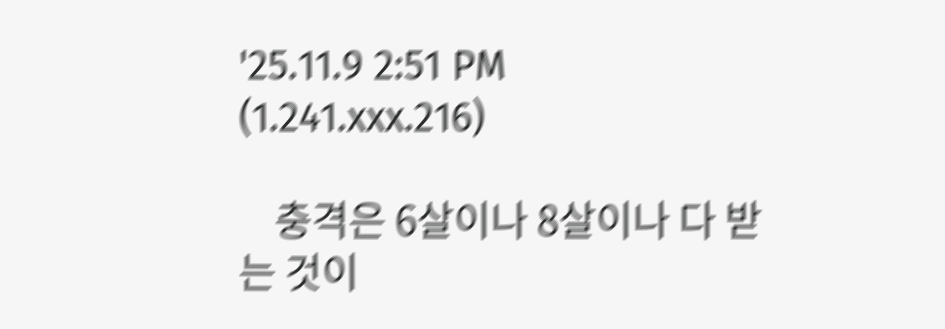'25.11.9 2:51 PM (1.241.xxx.216)

    충격은 6살이나 8살이나 다 받는 것이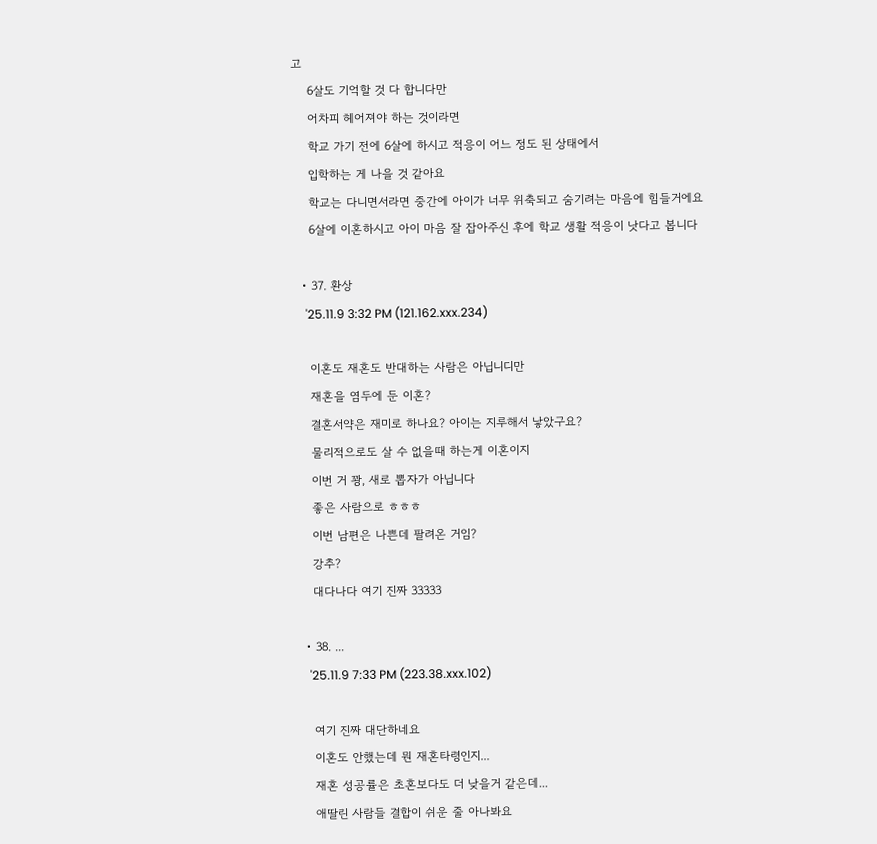고
    6살도 기억할 것 다 합니다만
    어차피 헤어져야 하는 것이라면
    학교 가기 전에 6살에 하시고 적응이 어느 정도 된 상태에서
    입학하는 게 나을 것 같아요
    학교는 다니면서라면 중간에 아이가 너무 위축되고 숨기려는 마음에 힘들거에요
    6살에 이혼하시고 아이 마음 잘 잡아주신 후에 학교 생활 적응이 낫다고 봅니다

  • 37. 환상
    '25.11.9 3:32 PM (121.162.xxx.234)

    이혼도 재혼도 반대하는 사람은 아닙니디만
    재혼을 염두에 둔 이혼?
    결혼서약은 재미로 하나요? 아이는 지루해서 낳았구요?
    물리적으로도 살 수 없을때 하는게 이혼이지
    이번 거 꽝, 새로 뽑자가 아닙니다
    좋은 사람으로 ㅎㅎㅎ
    이번 남편은 나쁜데 팔려온 거임?
    강추?
    대다나다 여기 진짜 33333

  • 38. ...
    '25.11.9 7:33 PM (223.38.xxx.102)

    여기 진짜 대단하네요
    이혼도 안했는데 뭔 재혼타령인지...
    재혼 성공률은 초혼보다도 더 낮을거 같은데...
    애딸린 사람들 결합이 쉬운 줄 아나봐요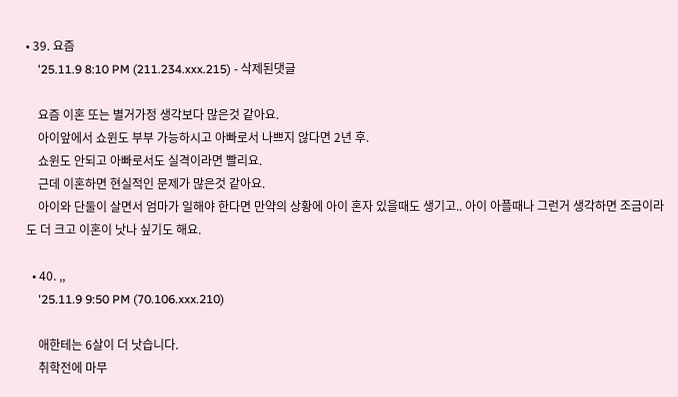• 39. 요즘
    '25.11.9 8:10 PM (211.234.xxx.215) - 삭제된댓글

    요즘 이혼 또는 별거가정 생각보다 많은것 같아요.
    아이앞에서 쇼윈도 부부 가능하시고 아빠로서 나쁘지 않다면 2년 후.
    쇼윈도 안되고 아빠로서도 실격이라면 빨리요.
    근데 이혼하면 현실적인 문제가 많은것 같아요.
    아이와 단둘이 살면서 엄마가 일해야 한다면 만약의 상황에 아이 혼자 있을때도 생기고.. 아이 아플때나 그런거 생각하면 조금이라도 더 크고 이혼이 낫나 싶기도 해요.

  • 40. ,,
    '25.11.9 9:50 PM (70.106.xxx.210)

    애한테는 6살이 더 낫습니다.
    취학전에 마무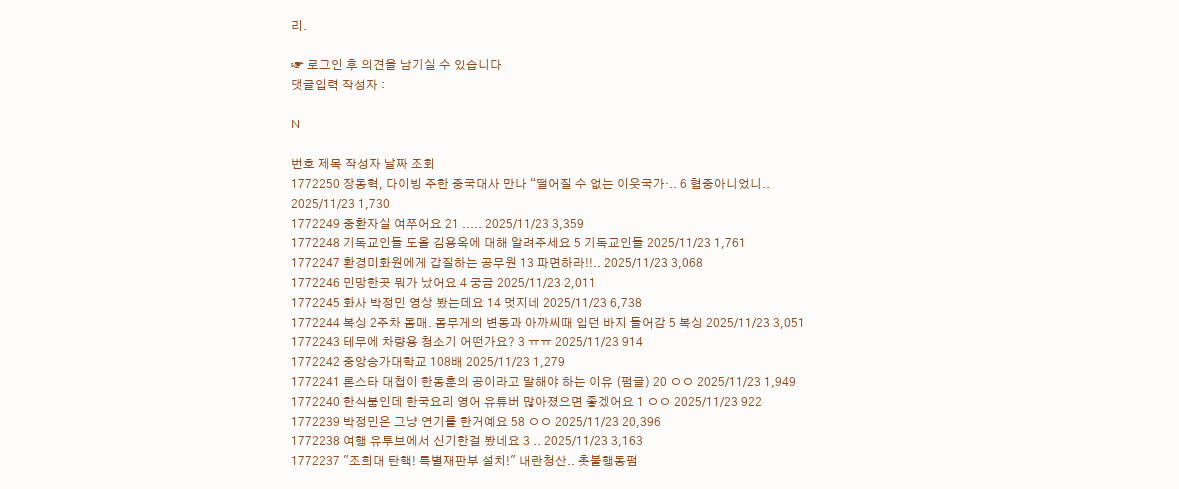리.

☞ 로그인 후 의견을 남기실 수 있습니다
댓글입력 작성자 :

N

번호 제목 작성자 날짜 조회
1772250 장동혁, 다이빙 주한 중국대사 만나 “떨어질 수 없는 이웃국가·.. 6 혐중아니었니.. 2025/11/23 1,730
1772249 중환자실 여쭈어요 21 ..... 2025/11/23 3,359
1772248 기독교인들 도올 김용옥에 대해 알려주세요 5 기독교인들 2025/11/23 1,761
1772247 환경미화원에게 갑질하는 공무원 13 파면하라!!.. 2025/11/23 3,068
1772246 민망한곳 뭐가 났어요 4 궁금 2025/11/23 2,011
1772245 화사 박정민 영상 봤는데요 14 멋지네 2025/11/23 6,738
1772244 복싱 2주차 몸매. 몸무게의 변동과 아까씨때 입던 바지 들어감 5 복싱 2025/11/23 3,051
1772243 테무에 차량용 청소기 어떤가요? 3 ㅠㅠ 2025/11/23 914
1772242 중앙승가대학교 108배 2025/11/23 1,279
1772241 론스타 대첩이 한동훈의 공이라고 말해야 하는 이유 (펌글) 20 ㅇㅇ 2025/11/23 1,949
1772240 한식붐인데 한국요리 영어 유튜버 많아졌으면 좋겠어요 1 ㅇㅇ 2025/11/23 922
1772239 박정민은 그냥 연기를 한거예요 58 ㅇㅇ 2025/11/23 20,396
1772238 여행 유투브에서 신기한걸 봤네요 3 .. 2025/11/23 3,163
1772237 "조희대 탄핵! 특별재판부 설치!" 내란청산.. 촛불행동펌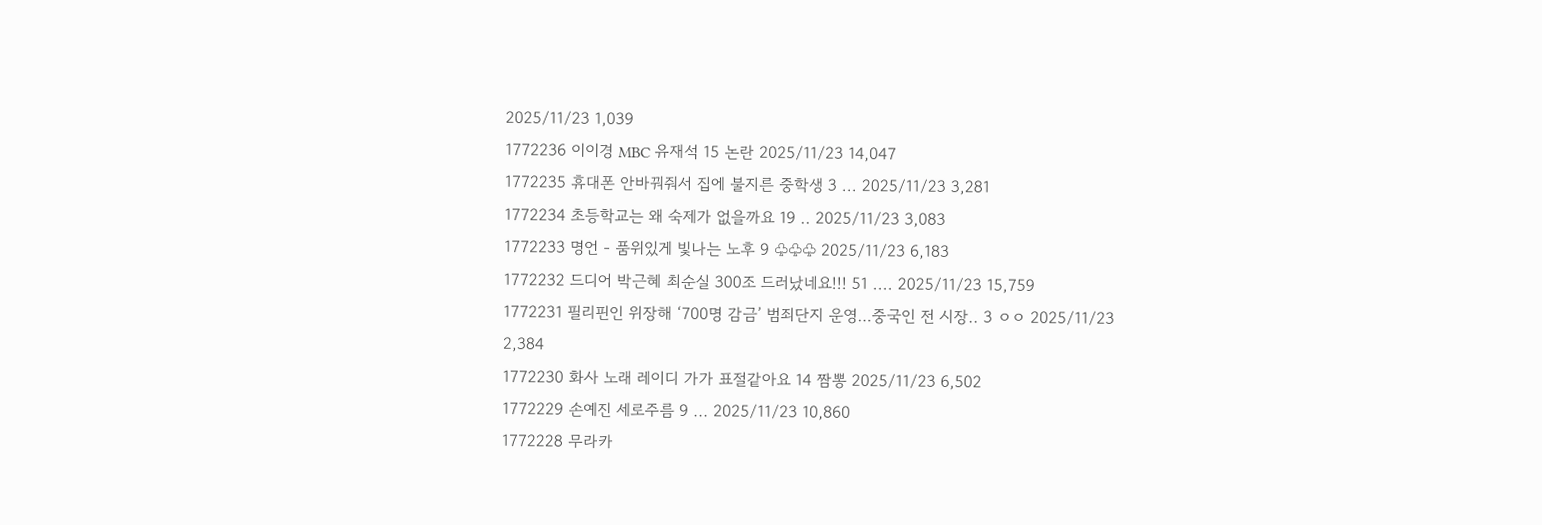2025/11/23 1,039
1772236 이이경 MBC 유재석 15 논란 2025/11/23 14,047
1772235 휴대폰 안바꿔줘서 집에 불지른 중학생 3 ... 2025/11/23 3,281
1772234 초등학교는 왜 숙제가 없을까요 19 .. 2025/11/23 3,083
1772233 명언 - 품위있게 빛나는 노후 9 ♧♧♧ 2025/11/23 6,183
1772232 드디어 박근혜 최순실 300조 드러났네요!!! 51 .... 2025/11/23 15,759
1772231 필리핀인 위장해 ‘700명 감금’ 범죄단지 운영…중국인 전 시장.. 3 ㅇㅇ 2025/11/23 2,384
1772230 화사 노래 레이디 가가 표절같아요 14 짬뽕 2025/11/23 6,502
1772229 손예진 세로주름 9 ... 2025/11/23 10,860
1772228 무라카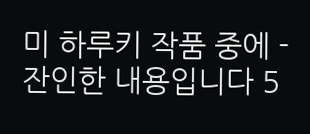미 하루키 작품 중에 - 잔인한 내용입니다 5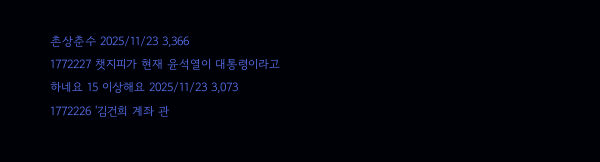촌상춘수 2025/11/23 3,366
1772227 챗지피가 현재 윤석열이 대통령이라고 하네요 15 이상해요 2025/11/23 3,073
1772226 '김건희 계좌 관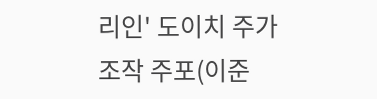리인' 도이치 주가조작 주포(이준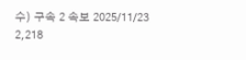수) 구속 2 속보 2025/11/23 2,218